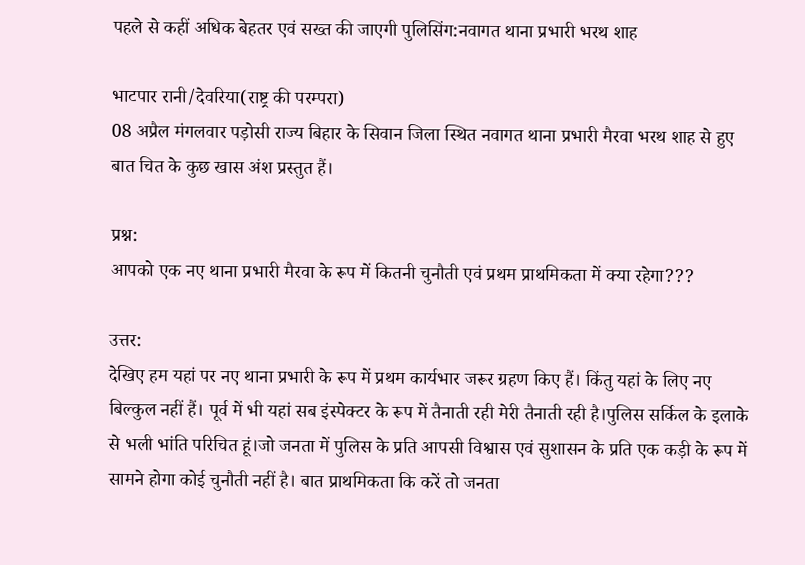पहले से कहीं अधिक बेहतर एवं सख्त की जाएगी पुलिसिंग:नवागत थाना प्रभारी भरथ शाह

भाटपार रानी/देवरिया(राष्ट्र की परम्परा)
08 अप्रैल मंगलवार पड़ोसी राज्य बिहार के सिवान जिला स्थित नवागत थाना प्रभारी मैरवा भरथ शाह से हुए बात चित के कुछ खास अंश प्रस्तुत हैं।

प्रश्न:
आपको एक नए थाना प्रभारी मैरवा के रूप में कितनी चुनौती एवं प्रथम प्राथमिकता में क्या रहेगा???

उत्तर:
देखिए हम यहां पर नए थाना प्रभारी के रूप में प्रथम कार्यभार जरूर ग्रहण किए हैं। किंतु यहां के लिए नए बिल्कुल नहीं हैं। पूर्व में भी यहां सब इंस्पेक्टर के रूप में तैनाती रही मेरी तैनाती रही है।पुलिस सर्किल के इलाके से भली भांति परिचित हूं।जो जनता में पुलिस के प्रति आपसी विश्वास एवं सुशासन के प्रति एक कड़ी के रूप में सामने होगा कोई चुनौती नहीं है। बात प्राथमिकता कि करें तो जनता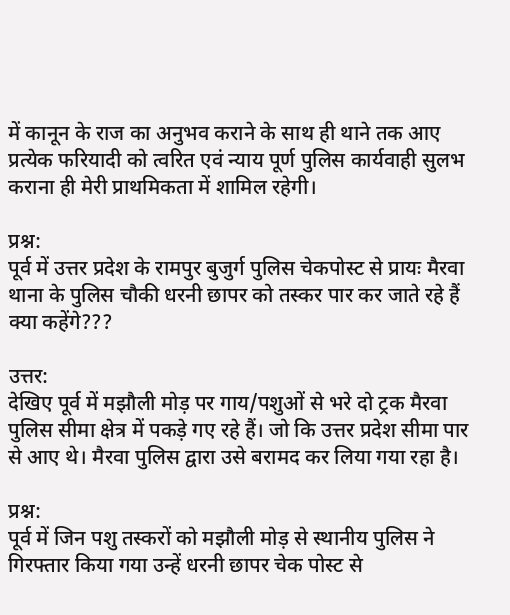में कानून के राज का अनुभव कराने के साथ ही थाने तक आए प्रत्येक फरियादी को त्वरित एवं न्याय पूर्ण पुलिस कार्यवाही सुलभ कराना ही मेरी प्राथमिकता में शामिल रहेगी।

प्रश्न:
पूर्व में उत्तर प्रदेश के रामपुर बुजुर्ग पुलिस चेकपोस्ट से प्रायः मैरवा थाना के पुलिस चौकी धरनी छापर को तस्कर पार कर जाते रहे हैं क्या कहेंगे???

उत्तर:
देखिए पूर्व में मझौली मोड़ पर गाय/पशुओं से भरे दो ट्रक मैरवा पुलिस सीमा क्षेत्र में पकड़े गए रहे हैं। जो कि उत्तर प्रदेश सीमा पार से आए थे। मैरवा पुलिस द्वारा उसे बरामद कर लिया गया रहा है।

प्रश्न:
पूर्व में जिन पशु तस्करों को मझौली मोड़ से स्थानीय पुलिस ने गिरफ्तार किया गया उन्हें धरनी छापर चेक पोस्ट से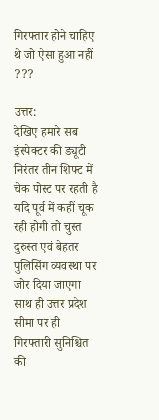गिरफ्तार होने चाहिए थे जो ऐसा हुआ नहीं ???

उत्तर:
देखिए हमारे सब इंस्पेक्टर की ड्यूटी निरंतर तीन शिफ्ट में चेक पोस्ट पर रहती है यदि पूर्व में कहीं चूक रही होगी तो चुस्त दुरुस्त एवं बेहतर पुलिसिंग व्यवस्था पर जोर दिया जाएगा साथ ही उत्तर प्रदेश सीमा पर ही गिरफ्तारी सुनिश्चित की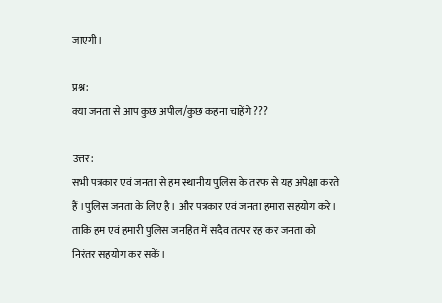जाएगी।

प्रश्न:
क्या जनता से आप कुछ अपील/कुछ कहना चाहेंगे ???

उत्तर:
सभी पत्रकार एवं जनता से हम स्थानीय पुलिस के तरफ से यह अपेक्षा करते हैं ।पुलिस जनता के लिए है। और पत्रकार एवं जनता हमारा सहयोग करे। ताकि हम एवं हमारी पुलिस जनहित में सदैव तत्पर रह कर जनता को निरंतर सहयोग कर सकें।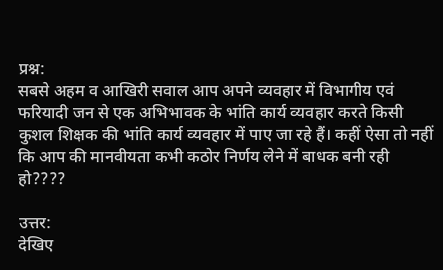प्रश्न:
सबसे अहम व आखिरी सवाल आप अपने व्यवहार में विभागीय एवं फरियादी जन से एक अभिभावक के भांति कार्य व्यवहार करते किसी कुशल शिक्षक की भांति कार्य व्यवहार में पाए जा रहे हैं। कहीं ऐसा तो नहीं कि आप की मानवीयता कभी कठोर निर्णय लेने में बाधक बनी रही हो????

उत्तर:
देखिए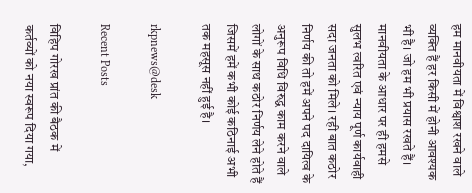हम मानवीयता में विश्वाश रखने वाले व्यक्ति हैं हर किसी में होनी आवश्यक भी है। जो हम भी प्रयास रखते हैं। मानवीयता के आधार पर ही हमसे सुलभ त्वरित एवं न्याय पूर्ण कार्यवाही सदा जनता को मिले। रही बात कठोर निर्णय की तो हमें अपने पद दायित्व के अनुरूप विधि विरुद्ध काम करने वाले लोगों के साथ कठोर निर्णय लेने होते हैं जिसमें हमें कभी कोई कठिनाई अभी तक महसूस नहीं हुई है।

rkpnews@desk

Recent Posts

विहिप गोरख प्रांत की बैठक में कर्तव्यों को नया स्वरूप दिया गया,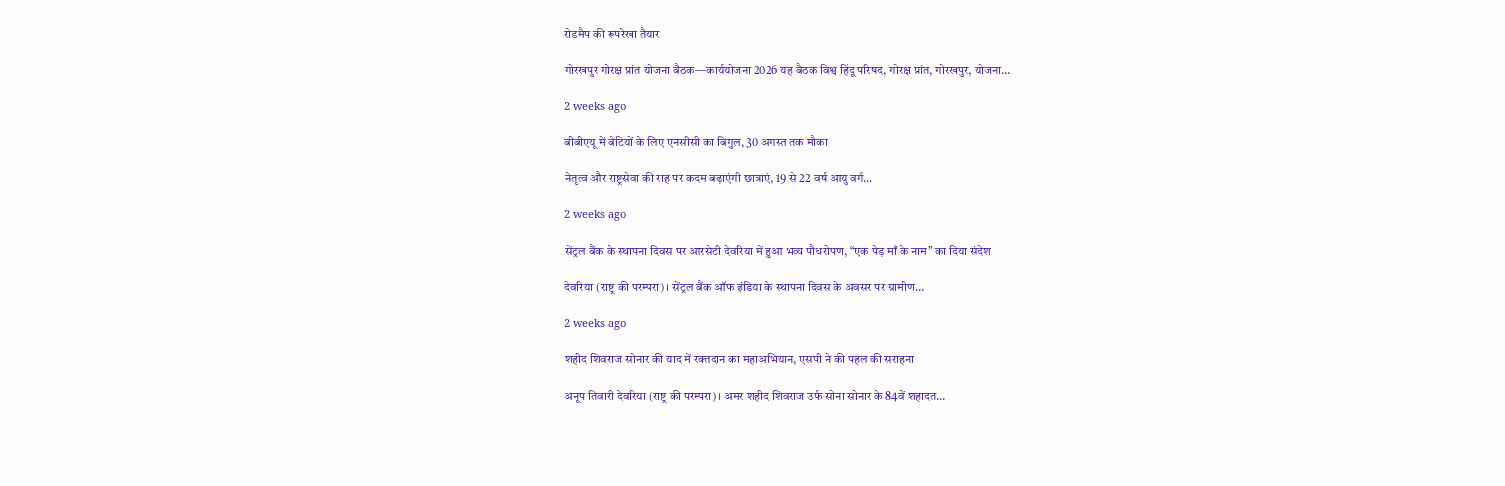रोडमैप की रूपरेखा तैयार

गोरखपुर गोरक्ष प्रांत योजना बैठक—कार्ययोजना 2026 यह बैठक विश्व हिंदू परिषद, गोरक्ष प्रांत, गोरखपुर, योजना…

2 weeks ago

बीबीएयू में बेटियों के लिए एनसीसी का बिगुल, 30 अगस्त तक मौका

नेतृत्व और राष्ट्रसेवा की राह पर कदम बढ़ाएंगी छात्राएं, 19 से 22 वर्ष आयु वर्ग…

2 weeks ago

सेंट्रल बैंक के स्थापना दिवस पर आरसेटी देवरिया में हुआ भव्य पौधरोपण, “एक पेड़ माँ के नाम” का दिया संदेश

देवरिया (राष्ट्र की परम्परा)। सेंट्रल बैंक ऑफ इंडिया के स्थापना दिवस के अवसर पर ग्रामीण…

2 weeks ago

शहीद शिवराज सोनार की याद में रक्तदान का महाअभियान, एसपी ने की पहल की सराहना

अनूप तिवारी देवरिया (राष्ट्र की परम्परा)। अमर शहीद शिवराज उर्फ सोना सोनार के 84वें शहादत…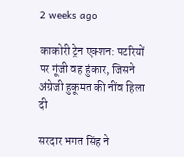2 weeks ago

काकोरी ट्रेन एक्शन: पटरियों पर गूंजी वह हुंकार, जिसने अंग्रेजी हुकूमत की नींव हिला दी

सरदार भगत सिंह ने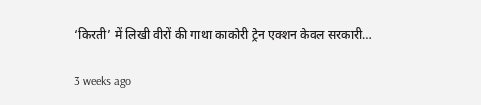‘किरती’ में लिखी वीरों की गाथा काकोरी ट्रेन एक्शन केवल सरकारी…

3 weeks ago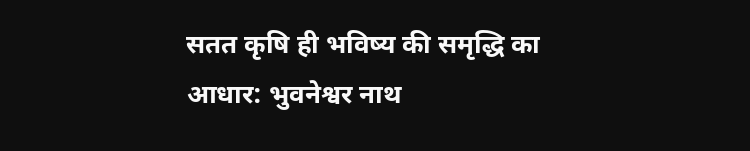सतत कृषि ही भविष्य की समृद्धि का आधार: भुवनेश्वर नाथ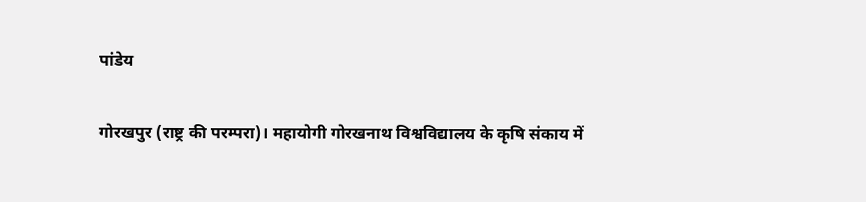पांडेय

गोरखपुर (राष्ट्र की परम्परा)। महायोगी गोरखनाथ विश्वविद्यालय के कृषि संकाय में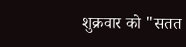शुक्रवार को "सतत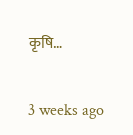कृषि…

3 weeks ago